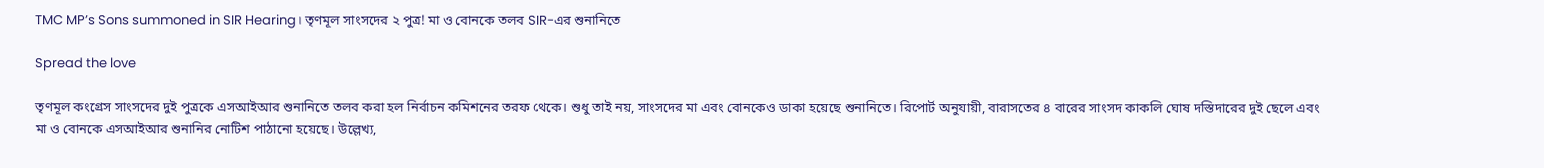TMC MP’s Sons summoned in SIR Hearing। তৃণমূল সাংসদের ২ পুত্র! মা ও বোনকে তলব SIR-এর শুনানিতে

Spread the love

তৃণমূল কংগ্রেস সাংসদের দুই পুত্রকে এসআইআর শুনানিতে তলব করা হল নির্বাচন কমিশনের তরফ থেকে। শুধু তাই নয়, সাংসদের মা এবং বোনকেও ডাকা হয়েছে শুনানিতে। রিপোর্ট অনুযায়ী, বারাসতের ৪ বারের সাংসদ কাকলি ঘোষ দস্তিদারের দুই ছেলে এবং মা ও বোনকে এসআইআর শুনানির নোটিশ পাঠানো হয়েছে। উল্লেখ্য,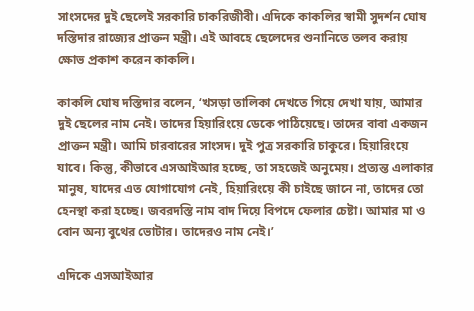সাংসদের দুই ছেলেই সরকারি চাকরিজীবী। এদিকে কাকলির স্বামী সুদর্শন ঘোষ দস্তিদার রাজ্যের প্রাক্তন মন্ত্রী। এই আবহে ছেলেদের শুনানিতে তলব করায় ক্ষোভ প্রকাশ করেন কাকলি।

কাকলি ঘোষ দস্তিদার বলেন, ‘খসড়া তালিকা দেখতে গিয়ে দেখা যায়, আমার দুই ছেলের নাম নেই। তাদের হিয়ারিংয়ে ডেকে পাঠিয়েছে। তাদের বাবা একজন প্রাক্তন মন্ত্রী। আমি চারবারের সাংসদ। দুই পুত্র সরকারি চাকুরে। হিয়ারিংয়ে যাবে। কিন্তু, কীভাবে এসআইআর হচ্ছে, তা সহজেই অনুমেয়। প্রত্যন্ত এলাকার মানুষ, যাদের এত যোগাযোগ নেই, হিয়ারিংয়ে কী চাইছে জানে না, তাদের তো হেনস্থা করা হচ্ছে। জবরদস্তি নাম বাদ দিয়ে বিপদে ফেলার চেষ্টা। আমার মা ও বোন অন্য বুথের ভোটার। তাদেরও নাম নেই।’

এদিকে এসআইআর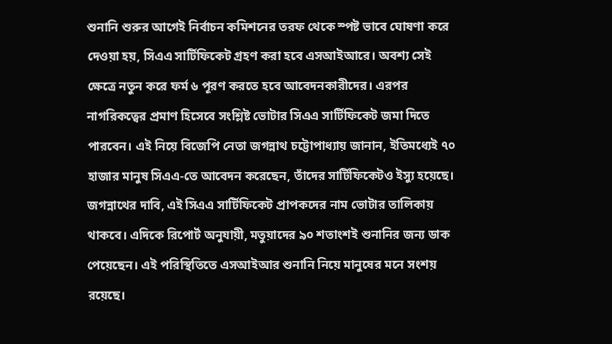শুনানি শুরুর আগেই নির্বাচন কমিশনের তরফ থেকে স্পষ্ট ভাবে ঘোষণা করে দেওয়া হয়, সিএএ সার্টিফিকেট গ্রহণ করা হবে এসআইআরে। অবশ্য সেই ক্ষেত্রে নতুন করে ফর্ম ৬ পূরণ করতে হবে আবেদনকারীদের। এরপর নাগরিকত্বের প্রমাণ হিসেবে সংশ্লিষ্ট ভোটার সিএএ সার্টিফিকেট জমা দিতে পারবেন। এই নিয়ে বিজেপি নেতা জগন্নাথ চট্টোপাধ্যায় জানান, ইতিমধ্যেই ৭০ হাজার মানুষ সিএএ-তে আবেদন করেছেন, তাঁদের সার্টিফিকেটও ইস্যু হয়েছে। জগন্নাথের দাবি, এই সিএএ সার্টিফিকেট প্রাপকদের নাম ভোটার তালিকায় থাকবে। এদিকে রিপোর্ট অনুযায়ী, মতুয়াদের ৯০ শতাংশই শুনানির জন্য ডাক পেয়েছেন। এই পরিস্থিতিতে এসআইআর শুনানি নিয়ে মানুষের মনে সংশয় রয়েছে।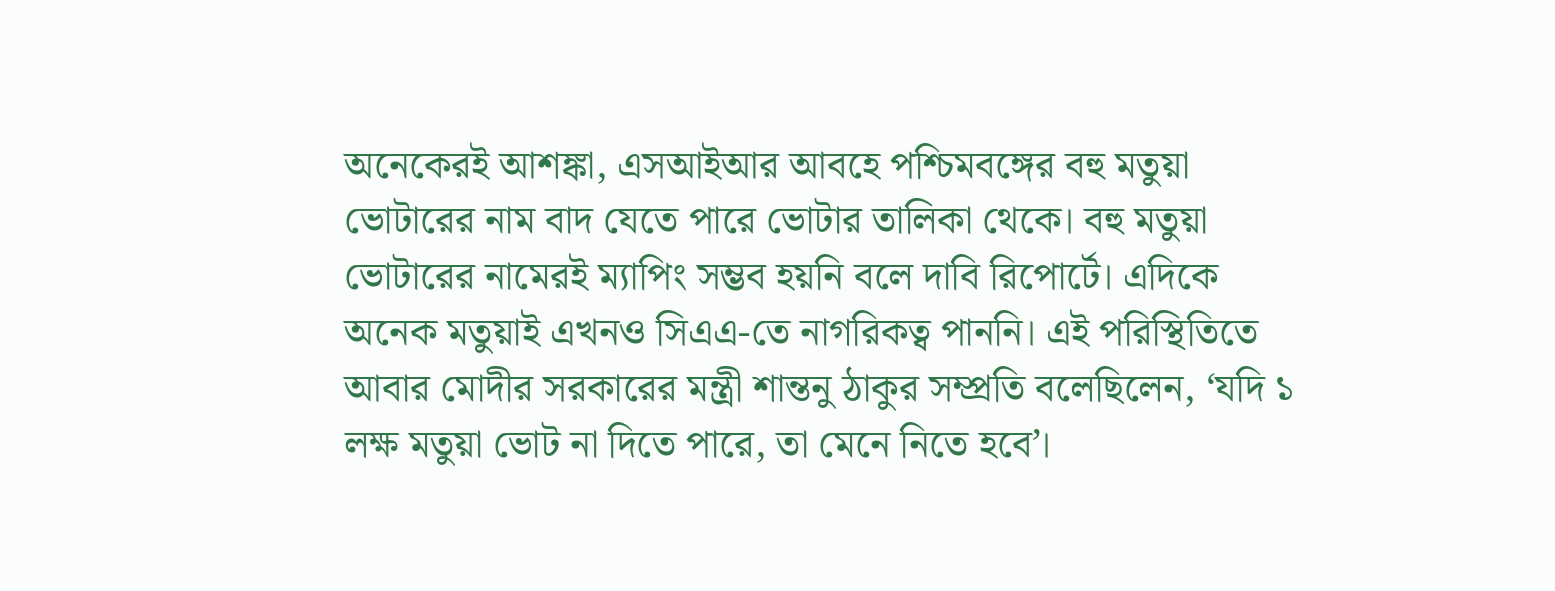অনেকেরই আশঙ্কা, এসআইআর আবহে পশ্চিমবঙ্গের বহু মতুয়া ভোটারের নাম বাদ যেতে পারে ভোটার তালিকা থেকে। বহু মতুয়া ভোটারের নামেরই ম্যাপিং সম্ভব হয়নি বলে দাবি রিপোর্টে। এদিকে অনেক মতুয়াই এখনও সিএএ-তে নাগরিকত্ব পাননি। এই পরিস্থিতিতে আবার মোদীর সরকারের মন্ত্রী শান্তনু ঠাকুর সম্প্রতি বলেছিলেন, ‘যদি ১ লক্ষ মতুয়া ভোট না দিতে পারে, তা মেনে নিতে হবে’।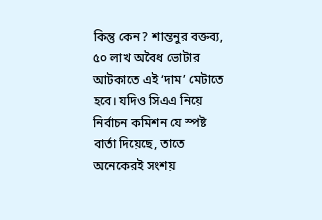কিন্তু কেন? শান্তনুর বক্তব্য, ৫০ লাখ অবৈধ ভোটার আটকাতে এই ‘দাম’ মেটাতে হবে। যদিও সিএএ নিয়ে নির্বাচন কমিশন যে স্পষ্ট বার্তা দিয়েছে, তাতে অনেকেরই সংশয়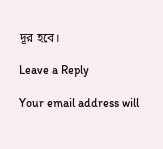দূর হবে।

Leave a Reply

Your email address will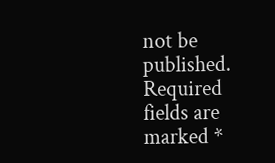not be published. Required fields are marked *